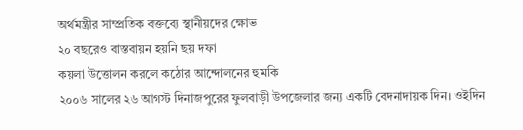অর্থমন্ত্রীর সাম্প্রতিক বক্তব্যে স্থানীয়দের ক্ষোভ
২০ বছরেও বাস্তবায়ন হয়নি ছয় দফা
কয়লা উত্তোলন করলে কঠোর আন্দোলনের হুমকি
২০০৬ সালের ২৬ আগস্ট দিনাজপুরের ফুলবাড়ী উপজেলার জন্য একটি বেদনাদায়ক দিন। ওইদিন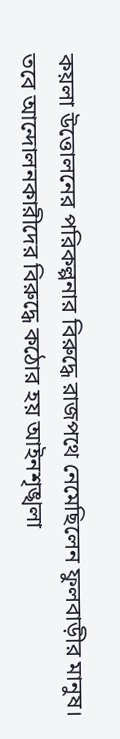কয়লা উত্তোলনের পরিকল্পনার বিরুদ্ধে রাজপথে নেমেছিলেন ফুলবাড়ীর মানুষ। তবে আন্দোলনকারীদের বিরুদ্ধে কঠোর হয় আইনশৃঙ্খলা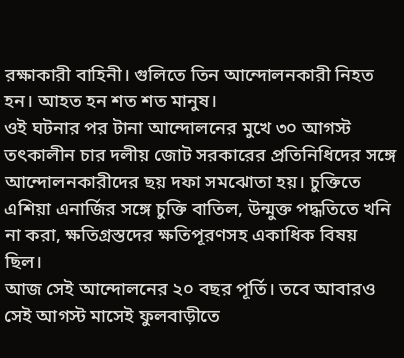রক্ষাকারী বাহিনী। গুলিতে তিন আন্দোলনকারী নিহত হন। আহত হন শত শত মানুষ।
ওই ঘটনার পর টানা আন্দোলনের মুখে ৩০ আগস্ট তৎকালীন চার দলীয় জোট সরকারের প্রতিনিধিদের সঙ্গে আন্দোলনকারীদের ছয় দফা সমঝোতা হয়। চুক্তিতে এশিয়া এনার্জির সঙ্গে চুক্তি বাতিল, উন্মুক্ত পদ্ধতিতে খনি না করা, ক্ষতিগ্রস্তদের ক্ষতিপূরণসহ একাধিক বিষয় ছিল।
আজ সেই আন্দোলনের ২০ বছর পূর্তি। তবে আবারও সেই আগস্ট মাসেই ফুলবাড়ীতে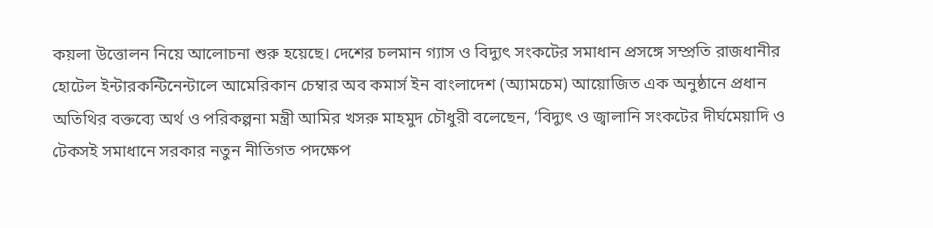কয়লা উত্তোলন নিয়ে আলোচনা শুরু হয়েছে। দেশের চলমান গ্যাস ও বিদ্যুৎ সংকটের সমাধান প্রসঙ্গে সম্প্রতি রাজধানীর হোটেল ইন্টারকন্টিনেন্টালে আমেরিকান চেম্বার অব কমার্স ইন বাংলাদেশ (অ্যামচেম) আয়োজিত এক অনুষ্ঠানে প্রধান অতিথির বক্তব্যে অর্থ ও পরিকল্পনা মন্ত্রী আমির খসরু মাহমুদ চৌধুরী বলেছেন, ‘বিদ্যুৎ ও জ্বালানি সংকটের দীর্ঘমেয়াদি ও টেকসই সমাধানে সরকার নতুন নীতিগত পদক্ষেপ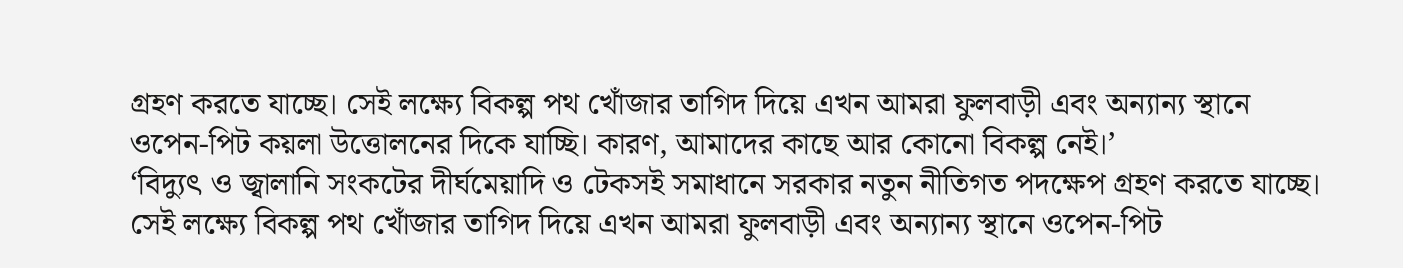গ্রহণ করতে যাচ্ছে। সেই লক্ষ্যে বিকল্প পথ খোঁজার তাগিদ দিয়ে এখন আমরা ফুলবাড়ী এবং অন্যান্য স্থানে ওপেন-পিট কয়লা উত্তোলনের দিকে যাচ্ছি। কারণ, আমাদের কাছে আর কোনো বিকল্প নেই।’
‘বিদ্যুৎ ও জ্বালানি সংকটের দীর্ঘমেয়াদি ও টেকসই সমাধানে সরকার নতুন নীতিগত পদক্ষেপ গ্রহণ করতে যাচ্ছে। সেই লক্ষ্যে বিকল্প পথ খোঁজার তাগিদ দিয়ে এখন আমরা ফুলবাড়ী এবং অন্যান্য স্থানে ওপেন-পিট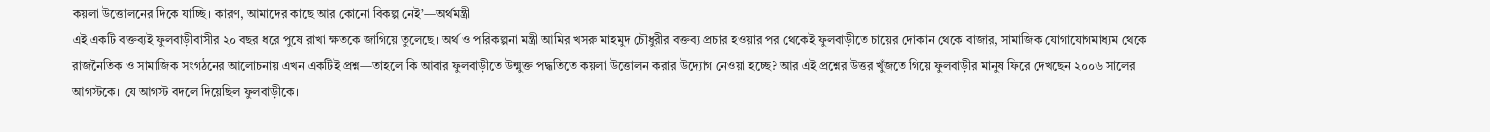কয়লা উত্তোলনের দিকে যাচ্ছি। কারণ, আমাদের কাছে আর কোনো বিকল্প নেই’—অর্থমন্ত্রী
এই একটি বক্তব্যই ফুলবাড়ীবাসীর ২০ বছর ধরে পুষে রাখা ক্ষতকে জাগিয়ে তুলেছে। অর্থ ও পরিকল্পনা মন্ত্রী আমির খসরু মাহমুদ চৌধুরীর বক্তব্য প্রচার হওয়ার পর থেকেই ফুলবাড়ীতে চায়ের দোকান থেকে বাজার, সামাজিক যোগাযোগমাধ্যম থেকে রাজনৈতিক ও সামাজিক সংগঠনের আলোচনায় এখন একটিই প্রশ্ন—তাহলে কি আবার ফুলবাড়ীতে উন্মুক্ত পদ্ধতিতে কয়লা উত্তোলন করার উদ্যোগ নেওয়া হচ্ছে? আর এই প্রশ্নের উত্তর খুঁজতে গিয়ে ফুলবাড়ীর মানুষ ফিরে দেখছেন ২০০৬ সালের আগস্টকে। যে আগস্ট বদলে দিয়েছিল ফুলবাড়ীকে।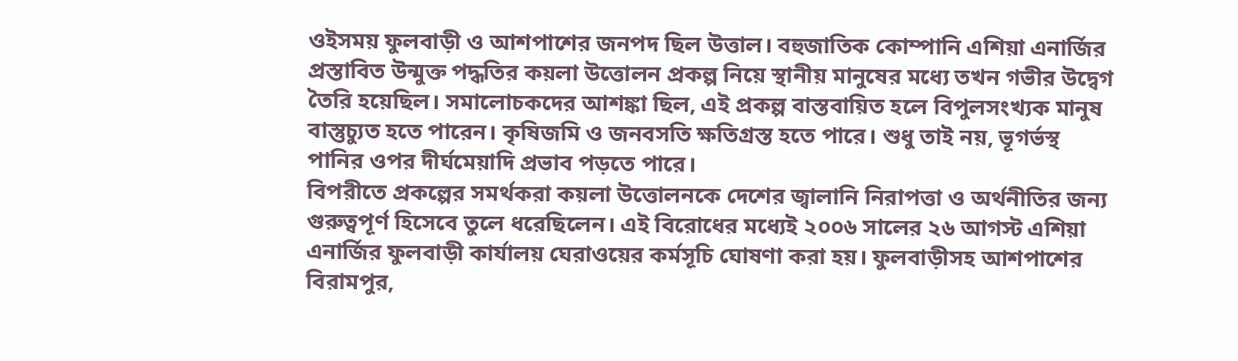ওইসময় ফুলবাড়ী ও আশপাশের জনপদ ছিল উত্তাল। বহুজাতিক কোম্পানি এশিয়া এনার্জির প্রস্তাবিত উন্মুক্ত পদ্ধতির কয়লা উত্তোলন প্রকল্প নিয়ে স্থানীয় মানুষের মধ্যে তখন গভীর উদ্বেগ তৈরি হয়েছিল। সমালোচকদের আশঙ্কা ছিল, এই প্রকল্প বাস্তবায়িত হলে বিপুলসংখ্যক মানুষ বাস্তুচ্যুত হতে পারেন। কৃষিজমি ও জনবসতি ক্ষতিগ্রস্ত হতে পারে। শুধু তাই নয়, ভূগর্ভস্থ পানির ওপর দীর্ঘমেয়াদি প্রভাব পড়তে পারে।
বিপরীতে প্রকল্পের সমর্থকরা কয়লা উত্তোলনকে দেশের জ্বালানি নিরাপত্তা ও অর্থনীতির জন্য গুরুত্বপূর্ণ হিসেবে তুলে ধরেছিলেন। এই বিরোধের মধ্যেই ২০০৬ সালের ২৬ আগস্ট এশিয়া এনার্জির ফুলবাড়ী কার্যালয় ঘেরাওয়ের কর্মসূচি ঘোষণা করা হয়। ফুলবাড়ীসহ আশপাশের বিরামপুর,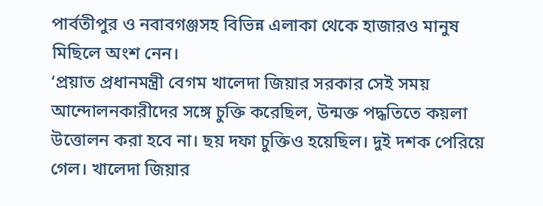পার্বতীপুর ও নবাবগঞ্জসহ বিভিন্ন এলাকা থেকে হাজারও মানুষ মিছিলে অংশ নেন।
‘প্রয়াত প্রধানমন্ত্রী বেগম খালেদা জিয়ার সরকার সেই সময় আন্দোলনকারীদের সঙ্গে চুক্তি করেছিল, উন্মক্ত পদ্ধতিতে কয়লা উত্তোলন করা হবে না। ছয় দফা চুক্তিও হয়েছিল। দুই দশক পেরিয়ে গেল। খালেদা জিয়ার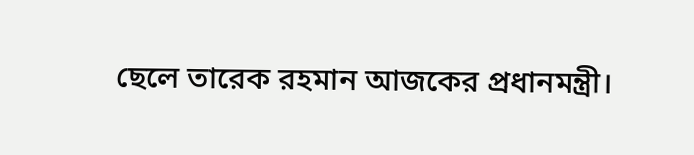ছেলে তারেক রহমান আজকের প্রধানমন্ত্রী।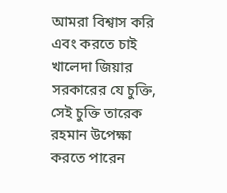আমরা বিশ্বাস করি এবং করতে চাই খালেদা জিয়ার সরকারের যে চুক্তি, সেই চুক্তি তারেক রহমান উপেক্ষা করতে পারেন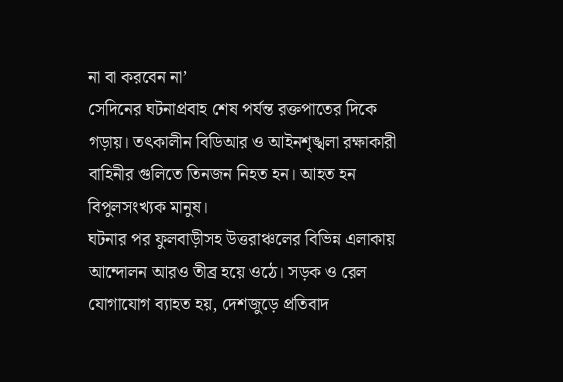না বা করবেন না’
সেদিনের ঘটনাপ্রবাহ শেষ পর্যন্ত রক্তপাতের দিকে গড়ায়। তৎকালীন বিডিআর ও আইনশৃঙ্খলা রক্ষাকারী বাহিনীর গুলিতে তিনজন নিহত হন। আহত হন বিপুলসংখ্যক মানুষ।
ঘটনার পর ফুলবাড়ীসহ উত্তরাঞ্চলের বিভিন্ন এলাকায় আন্দোলন আরও তীব্র হয়ে ওঠে। সড়ক ও রেল যোগাযোগ ব্যাহত হয়, দেশজুড়ে প্রতিবাদ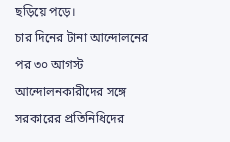ছড়িয়ে পড়ে।
চার দিনের টানা আন্দোলনের পর ৩০ আগস্ট আন্দোলনকারীদের সঙ্গে সরকারের প্রতিনিধিদের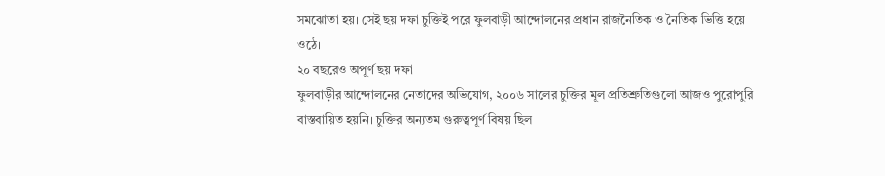সমঝোতা হয়। সেই ছয় দফা চুক্তিই পরে ফুলবাড়ী আন্দোলনের প্রধান রাজনৈতিক ও নৈতিক ভিত্তি হয়ে ওঠে।
২০ বছরেও অপূর্ণ ছয় দফা
ফুলবাড়ীর আন্দোলনের নেতাদের অভিযোগ, ২০০৬ সালের চুক্তির মূল প্রতিশ্রুতিগুলো আজও পুরোপুরি বাস্তবায়িত হয়নি। চুক্তির অন্যতম গুরুত্বপূর্ণ বিষয় ছিল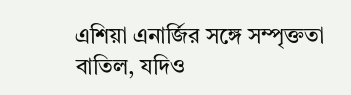এশিয়া এনার্জির সঙ্গে সম্পৃক্ততা বাতিল, যদিও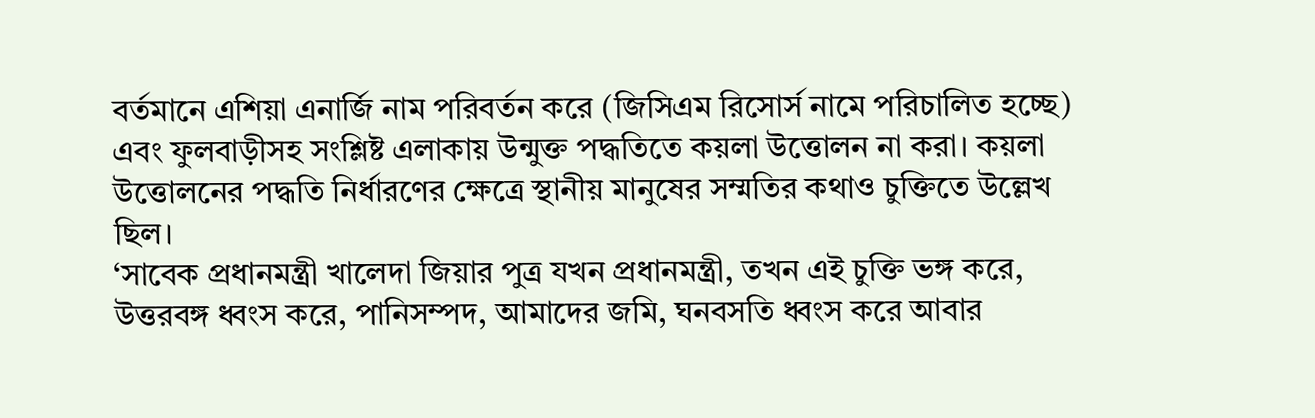বর্তমানে এশিয়া এনার্জি নাম পরিবর্তন করে (জিসিএম রিসোর্স নামে পরিচালিত হচ্ছে) এবং ফুলবাড়ীসহ সংশ্লিষ্ট এলাকায় উন্মুক্ত পদ্ধতিতে কয়লা উত্তোলন না করা। কয়লা উত্তোলনের পদ্ধতি নির্ধারণের ক্ষেত্রে স্থানীয় মানুষের সম্মতির কথাও চুক্তিতে উল্লেখ ছিল।
‘সাবেক প্রধানমন্ত্রী খালেদা জিয়ার পুত্র যখন প্রধানমন্ত্রী, তখন এই চুক্তি ভঙ্গ করে, উত্তরবঙ্গ ধ্বংস করে, পানিসম্পদ, আমাদের জমি, ঘনবসতি ধ্বংস করে আবার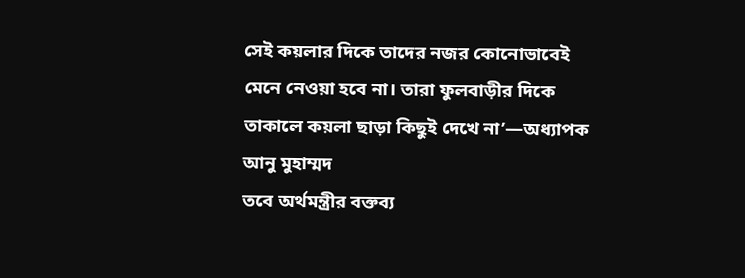সেই কয়লার দিকে তাদের নজর কোনোভাবেই মেনে নেওয়া হবে না। তারা ফুলবাড়ীর দিকে তাকালে কয়লা ছাড়া কিছুই দেখে না’—অধ্যাপক আনু মুহাম্মদ
তবে অর্থমন্ত্রীর বক্তব্য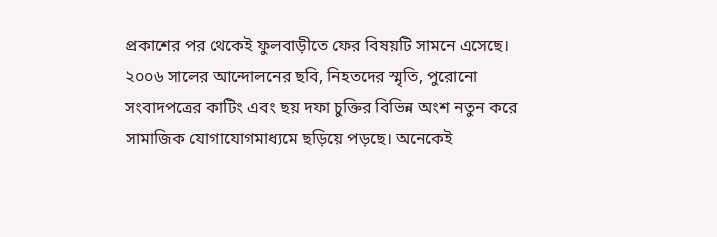প্রকাশের পর থেকেই ফুলবাড়ীতে ফের বিষয়টি সামনে এসেছে। ২০০৬ সালের আন্দোলনের ছবি, নিহতদের স্মৃতি, পুরোনো সংবাদপত্রের কাটিং এবং ছয় দফা চুক্তির বিভিন্ন অংশ নতুন করে সামাজিক যোগাযোগমাধ্যমে ছড়িয়ে পড়ছে। অনেকেই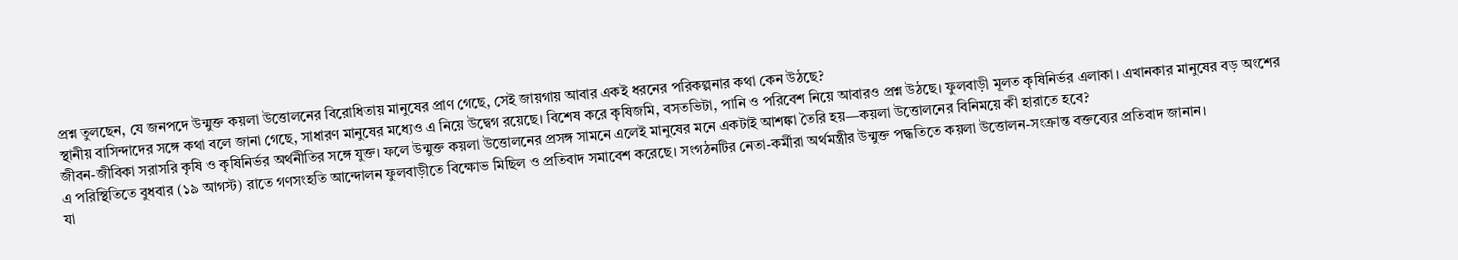প্রশ্ন তুলছেন, যে জনপদে উন্মুক্ত কয়লা উত্তোলনের বিরোধিতায় মানুষের প্রাণ গেছে, সেই জায়গায় আবার একই ধরনের পরিকল্পনার কথা কেন উঠছে?
স্থানীয় বাসিন্দাদের সঙ্গে কথা বলে জানা গেছে, সাধারণ মানুষের মধ্যেও এ নিয়ে উদ্বেগ রয়েছে। বিশেষ করে কৃষিজমি, বসতভিটা, পানি ও পরিবেশ নিয়ে আবারও প্রশ্ন উঠছে। ফুলবাড়ী মূলত কৃষিনির্ভর এলাকা। এখানকার মানুষের বড় অংশের জীবন-জীবিকা সরাসরি কৃষি ও কৃষিনির্ভর অর্থনীতির সঙ্গে যুক্ত। ফলে উন্মুক্ত কয়লা উত্তোলনের প্রসঙ্গ সামনে এলেই মানুষের মনে একটাই আশঙ্কা তৈরি হয়—কয়লা উত্তোলনের বিনিময়ে কী হারাতে হবে?
এ পরিস্থিতিতে বুধবার (১৯ আগস্ট) রাতে গণসংহতি আন্দোলন ফুলবাড়ীতে বিক্ষোভ মিছিল ও প্রতিবাদ সমাবেশ করেছে। সংগঠনটির নেতা-কর্মীরা অর্থমন্ত্রীর উন্মুক্ত পদ্ধতিতে কয়লা উত্তোলন-সংক্রান্ত বক্তব্যের প্রতিবাদ জানান।
যা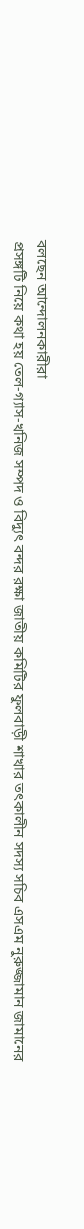বলছেন আন্দোলনকারীরা
প্রসঙ্গটি নিয়ে কথা হয় তেল-গ্যাস-খনিজ সম্পদ ও বিদ্যুৎ বন্দর রক্ষা জাতীয় কমিটির ফুলবাড়ী শাখার তৎকালীন সদস্য সচিব এসএম নুরুজ্জামান জামানের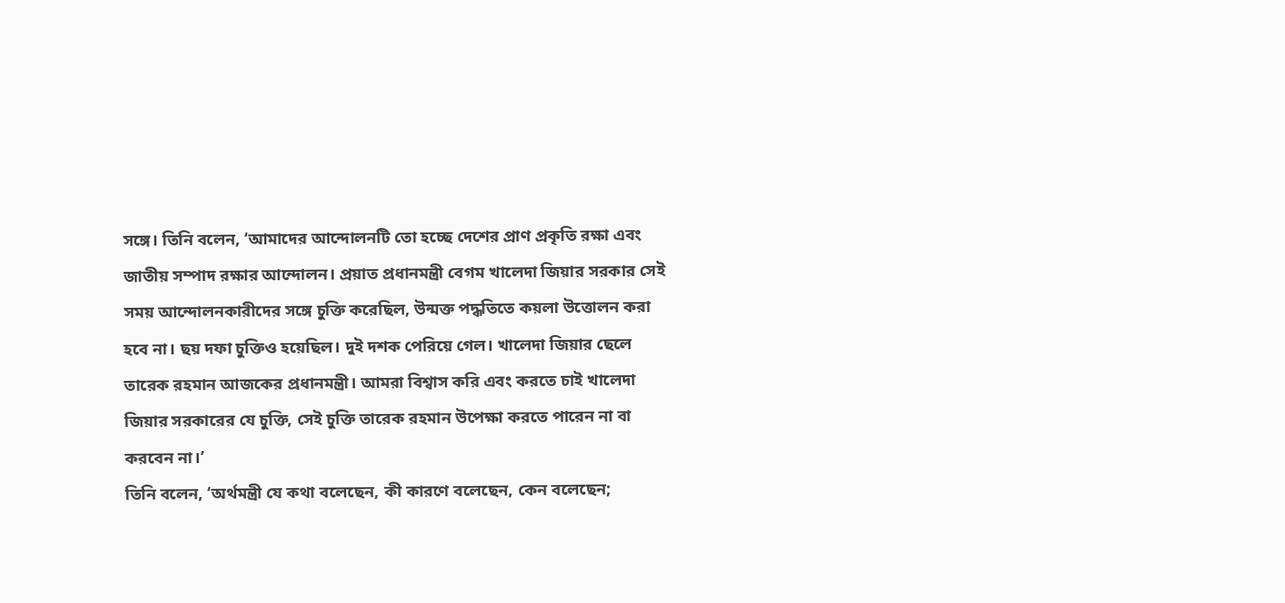সঙ্গে। তিনি বলেন, ‘আমাদের আন্দোলনটি তো হচ্ছে দেশের প্রাণ প্রকৃতি রক্ষা এবং জাতীয় সম্পাদ রক্ষার আন্দোলন। প্রয়াত প্রধানমন্ত্রী বেগম খালেদা জিয়ার সরকার সেই সময় আন্দোলনকারীদের সঙ্গে চুক্তি করেছিল, উন্মক্ত পদ্ধতিতে কয়লা উত্তোলন করা হবে না। ছয় দফা চুক্তিও হয়েছিল। দুই দশক পেরিয়ে গেল। খালেদা জিয়ার ছেলে তারেক রহমান আজকের প্রধানমন্ত্রী। আমরা বিশ্বাস করি এবং করতে চাই খালেদা জিয়ার সরকারের যে চুক্তি, সেই চুক্তি তারেক রহমান উপেক্ষা করতে পারেন না বা করবেন না।’
তিনি বলেন, ‘অর্থমন্ত্রী যে কথা বলেছেন, কী কারণে বলেছেন, কেন বলেছেন;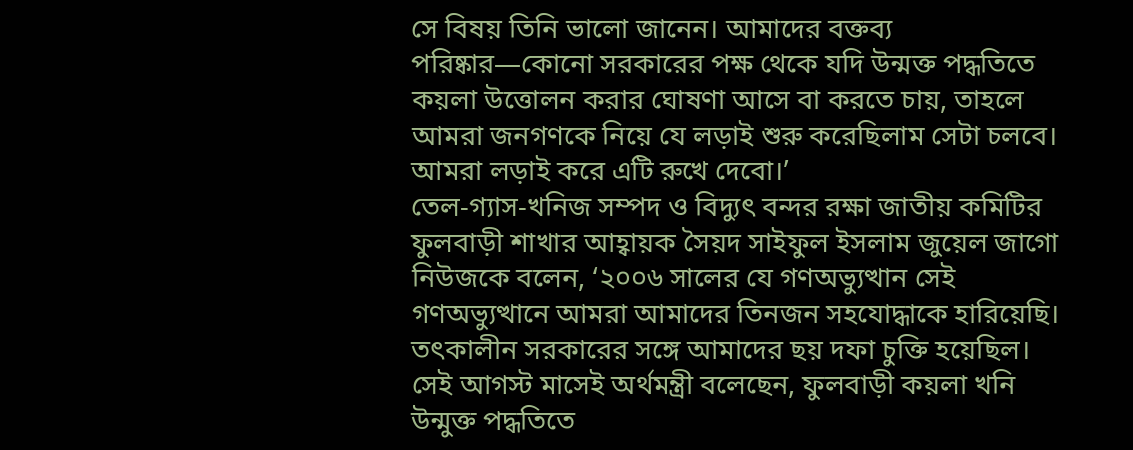সে বিষয় তিনি ভালো জানেন। আমাদের বক্তব্য পরিষ্কার—কোনো সরকারের পক্ষ থেকে যদি উন্মক্ত পদ্ধতিতে কয়লা উত্তোলন করার ঘোষণা আসে বা করতে চায়, তাহলে আমরা জনগণকে নিয়ে যে লড়াই শুরু করেছিলাম সেটা চলবে। আমরা লড়াই করে এটি রুখে দেবো।’
তেল-গ্যাস-খনিজ সম্পদ ও বিদ্যুৎ বন্দর রক্ষা জাতীয় কমিটির ফুলবাড়ী শাখার আহ্বায়ক সৈয়দ সাইফুল ইসলাম জুয়েল জাগো নিউজকে বলেন, ‘২০০৬ সালের যে গণঅভ্যুত্থান সেই গণঅভ্যুত্থানে আমরা আমাদের তিনজন সহযোদ্ধাকে হারিয়েছি। তৎকালীন সরকারের সঙ্গে আমাদের ছয় দফা চুক্তি হয়েছিল। সেই আগস্ট মাসেই অর্থমন্ত্রী বলেছেন, ফুলবাড়ী কয়লা খনি উন্মুক্ত পদ্ধতিতে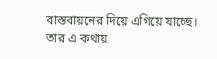বাস্তবায়নের দিয়ে এগিয়ে যাচ্ছে। তার এ কথায়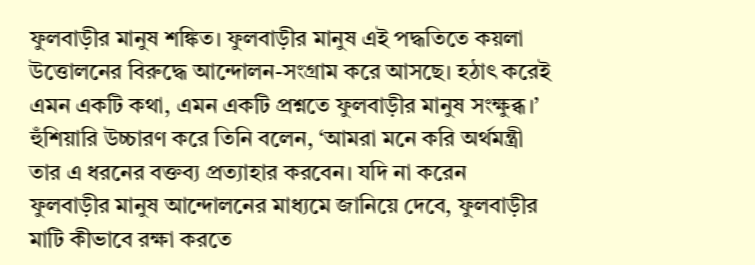ফুলবাড়ীর মানুষ শঙ্কিত। ফুলবাড়ীর মানুষ এই পদ্ধতিতে কয়লা উত্তোলনের বিরুদ্ধে আন্দোলন-সংগ্রাম করে আসছে। হঠাৎ করেই এমন একটি কথা, এমন একটি প্রশ্নতে ফুলবাড়ীর মানুষ সংক্ষুব্ধ।’
হুঁশিয়ারি উচ্চারণ করে তিনি বলেন, ‘আমরা মনে করি অর্থমন্ত্রী তার এ ধরনের বক্তব্য প্রত্যাহার করবেন। যদি না করেন ফুলবাড়ীর মানুষ আন্দোলনের মাধ্যমে জানিয়ে দেবে, ফুলবাড়ীর মাটি কীভাবে রক্ষা করতে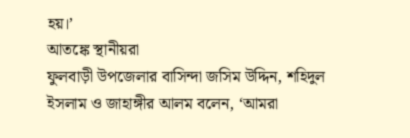হয়।’
আতঙ্কে স্থানীয়রা
ফুলবাড়ী উপজেলার বাসিন্দা জসিম উদ্দিন, শহিদুল ইসলাম ও জাহাঙ্গীর আলম বলেন, ‘আমরা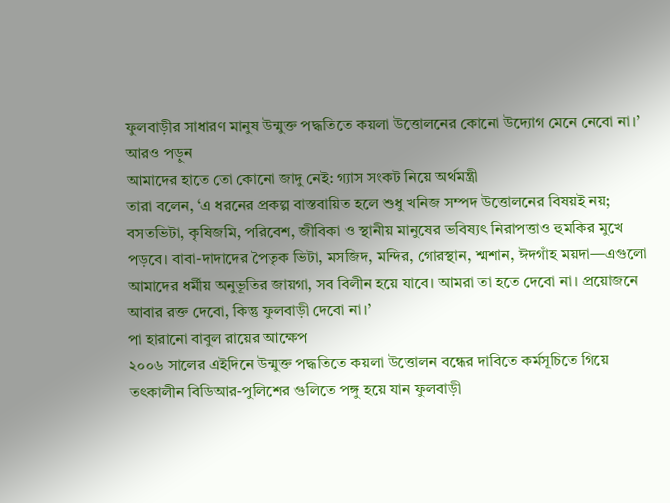ফুলবাড়ীর সাধারণ মানুষ উন্মুক্ত পদ্ধতিতে কয়লা উত্তোলনের কোনো উদ্যোগ মেনে নেবো না।’
আরও পড়ুন
আমাদের হাতে তো কোনো জাদু নেই: গ্যাস সংকট নিয়ে অর্থমন্ত্রী
তারা বলেন, ‘এ ধরনের প্রকল্প বাস্তবায়িত হলে শুধু খনিজ সম্পদ উত্তোলনের বিষয়ই নয়; বসতভিটা, কৃষিজমি, পরিবেশ, জীবিকা ও স্থানীয় মানুষের ভবিষ্যৎ নিরাপত্তাও হুমকির মুখে পড়বে। বাবা-দাদাদের পৈতৃক ভিটা, মসজিদ, মন্দির, গোরস্থান, শ্মশান, ঈদগাঁহ ময়দা—এগুলো আমাদের ধর্মীয় অনুভূতির জায়গা, সব বিলীন হয়ে যাবে। আমরা তা হতে দেবো না। প্রয়োজনে আবার রক্ত দেবো, কিন্তু ফুলবাড়ী দেবো না।’
পা হারানো বাবুল রায়ের আক্ষেপ
২০০৬ সালের এইদিনে উন্মুক্ত পদ্ধতিতে কয়লা উত্তোলন বন্ধের দাবিতে কর্মসূচিতে গিয়ে তৎকালীন বিডিআর-পুলিশের গুলিতে পঙ্গু হয়ে যান ফুলবাড়ী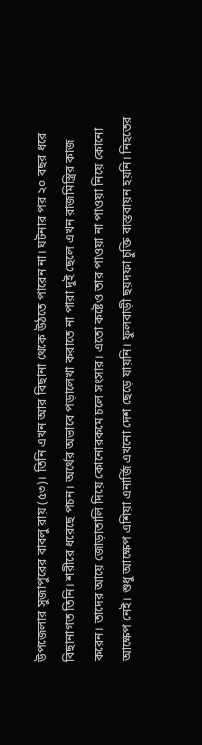উপজেলার সুজাপুরের বাবলু রায় (৫৩)। তিনি এখন আর বিছানা থেকে উঠতে পারেন না। ঘটনার পর ২০ বছর ধরে বিছানাগত তিনি। শরীরে ধরেছে পচন। অর্থের অভাবে পড়ালেখা করাতে না পারা দুই ছেলে এখন রাজমিস্ত্রির কাজ করেন। তাদের আয়ে জোড়াতালি দিয়ে কোনোরকমে চলে সংসার। এতো কষ্টেও তার পাওয়া না পাওয়া নিয়ে কোনো আক্ষেপ নেই। শুধু আক্ষেপ এশিয়া এনার্জি এখনো দেশ ছেড়ে যায়নি। ফুলবাড়ী ছয়দফা চুক্তি বাস্তবায়ন হয়নি। নিহতের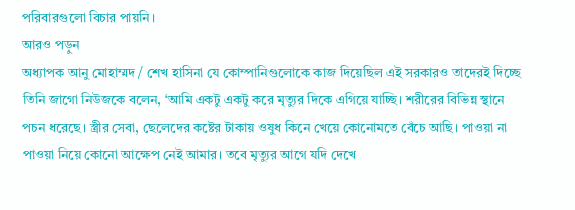পরিবারগুলো বিচার পায়নি।
আরও পড়ুন
অধ্যাপক আনু মোহাম্মদ / শেখ হাসিনা যে কোম্পানিগুলোকে কাজ দিয়েছিল এই সরকারও তাদেরই দিচ্ছে
তিনি জাগো নিউজকে বলেন, ‘আমি একটু একটু করে মৃত্যুর দিকে এগিয়ে যাচ্ছি। শরীরের বিভিন্ন স্থানে পচন ধরেছে। স্ত্রীর সেবা, ছেলেদের কষ্টের টাকায় ওষুধ কিনে খেয়ে কোনোমতে বেঁচে আছি। পাওয়া না পাওয়া নিয়ে কোনো আক্ষেপ নেই আমার। তবে মৃত্যুর আগে যদি দেখে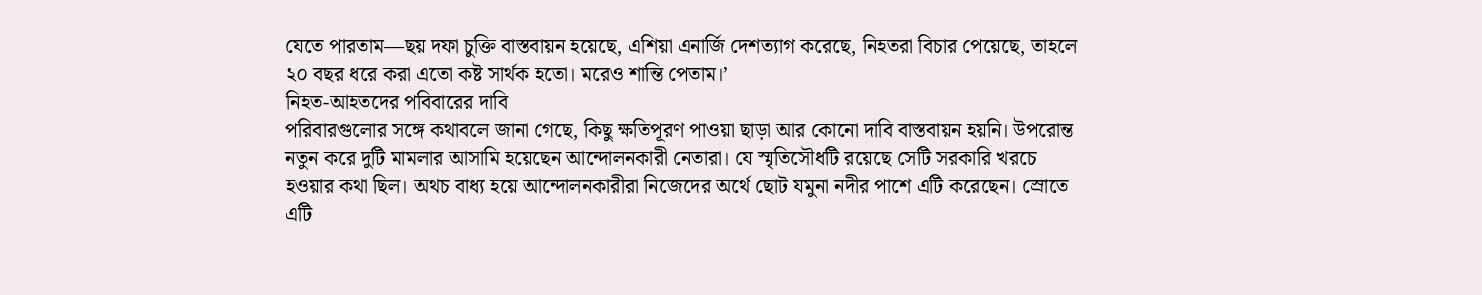যেতে পারতাম—ছয় দফা চুক্তি বাস্তবায়ন হয়েছে, এশিয়া এনার্জি দেশত্যাগ করেছে, নিহতরা বিচার পেয়েছে, তাহলে ২০ বছর ধরে করা এতো কষ্ট সার্থক হতো। মরেও শান্তি পেতাম।’
নিহত-আহতদের পবিবারের দাবি
পরিবারগুলোর সঙ্গে কথাবলে জানা গেছে, কিছু ক্ষতিপূরণ পাওয়া ছাড়া আর কোনো দাবি বাস্তবায়ন হয়নি। উপরোন্ত নতুন করে দুটি মামলার আসামি হয়েছেন আন্দোলনকারী নেতারা। যে স্মৃতিসৌধটি রয়েছে সেটি সরকারি খরচে হওয়ার কথা ছিল। অথচ বাধ্য হয়ে আন্দোলনকারীরা নিজেদের অর্থে ছোট যমুনা নদীর পাশে এটি করেছেন। স্রোতে এটি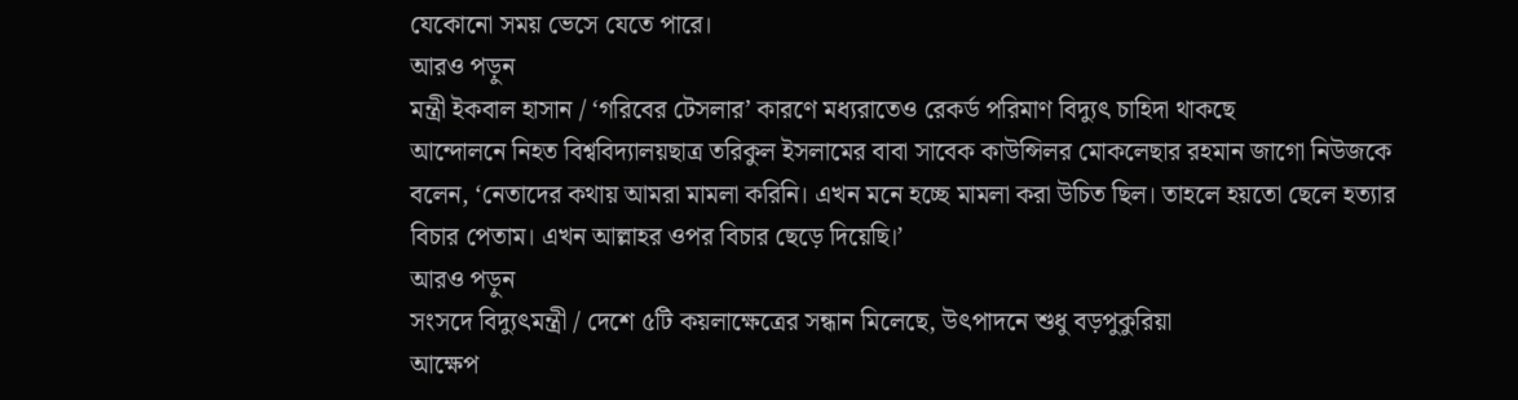যেকোনো সময় ভেসে যেতে পারে।
আরও পড়ুন
মন্ত্রী ইকবাল হাসান / ‘গরিবের টেসলার’ কারণে মধ্যরাতেও রেকর্ড পরিমাণ বিদ্যুৎ চাহিদা থাকছে
আন্দোলনে নিহত বিশ্ববিদ্যালয়ছাত্র তরিকুল ইসলামের বাবা সাবেক কাউন্সিলর মোকলেছার রহমান জাগো নিউজকে বলেন, ‘নেতাদের কথায় আমরা মামলা করিনি। এখন মনে হচ্ছে মামলা করা উচিত ছিল। তাহলে হয়তো ছেলে হত্যার বিচার পেতাম। এখন আল্লাহর ওপর বিচার ছেড়ে দিয়েছি।’
আরও পড়ুন
সংসদে বিদ্যুৎমন্ত্রী / দেশে ৫টি কয়লাক্ষেত্রের সন্ধান মিলেছে, উৎপাদনে শুধু বড়পুকুরিয়া
আক্ষেপ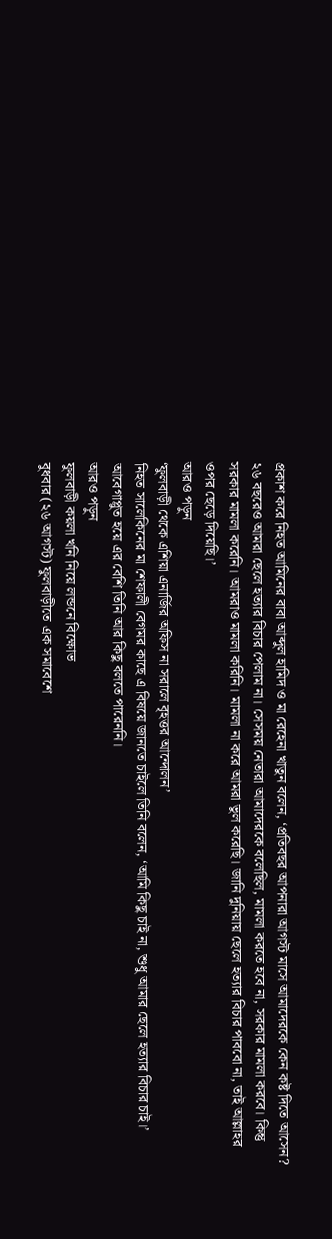প্রকাশ করে নিহত আমিনের বাবা আব্দুল হামিদ ও মা রেহেনা খাতুন বলেন, ‘প্রতিবছর আপনারা আগস্ট মাসে আমাদেরকে কেন কষ্ট দিতে আসেন? ২৬ বছরেও আমরা ছেলে হত্যার বিচার পেলাম না। সেসময় নেতারা আমাদেরকে বলেছিল, মামলা করতে হবে না, সরকার মামলা করবে। কিন্তু সরকার মামলা করেনি। আমরাও মামলা করিনি। মামলা না করে আমরা ভুল করেছি। জানি দুনিয়ায় ছেলে হত্যার বিচার পাববো না, তাই আল্লাহর ওপর ছেড়ে দিয়েছি।’
আরও পড়ুন
‘ফুলবাড়ী থেকে এশিয়া এনার্জির অফিস না সরালে বৃহত্তর আন্দোলন’
নিহত সালেকিনের মা শেফালী বেগমর কাছে এ বিষয়ে জানতে চাইলে তিনি বলেন, ‘আমি কিছু চাই না, শুধু আমার ছেলে হত্যার বিচার চাই।’ আবেগাপ্লুত হয়ে এর বেশি তিনি আর কিছু বলতে পারেননি।
আরও পড়ুন
ফুলবাড়ী কয়লা খনি নিয়ে লন্ডনে বিক্ষোভ
বুধবার (২৬ আগস্ট) ফুলবাড়ীতে এক সমাবেশে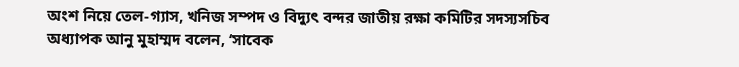অংশ নিয়ে তেল-গ্যাস, খনিজ সম্পদ ও বিদ্যুৎ বন্দর জাতীয় রক্ষা কমিটির সদস্যসচিব অধ্যাপক আনু মুহাম্মদ বলেন, ‘সাবেক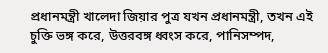প্রধানমন্ত্রী খালেদা জিয়ার পুত্র যখন প্রধানমন্ত্রী, তখন এই চুক্তি ভঙ্গ করে, উত্তরবঙ্গ ধ্বংস করে, পানিসম্পদ,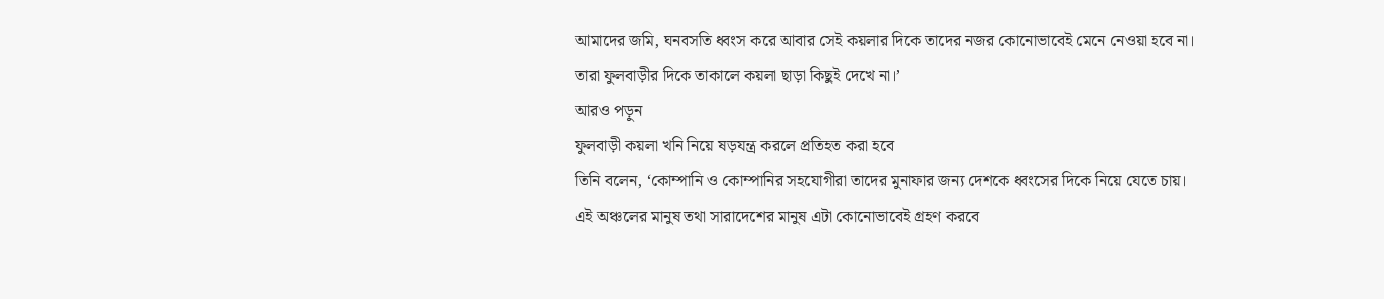আমাদের জমি, ঘনবসতি ধ্বংস করে আবার সেই কয়লার দিকে তাদের নজর কোনোভাবেই মেনে নেওয়া হবে না। তারা ফুলবাড়ীর দিকে তাকালে কয়লা ছাড়া কিছুই দেখে না।’
আরও পড়ুন
ফুলবাড়ী কয়লা খনি নিয়ে ষড়যন্ত্র করলে প্রতিহত করা হবে
তিনি বলেন, ‘কোম্পানি ও কোম্পানির সহযোগীরা তাদের মুনাফার জন্য দেশকে ধ্বংসের দিকে নিয়ে যেতে চায়। এই অঞ্চলের মানুষ তথা সারাদেশের মানুষ এটা কোনোভাবেই গ্রহণ করবে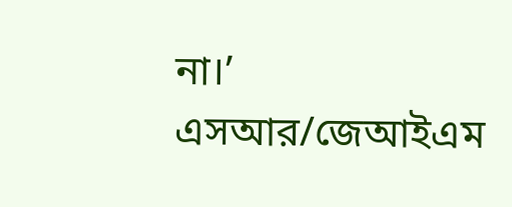না।’
এসআর/জেআইএম